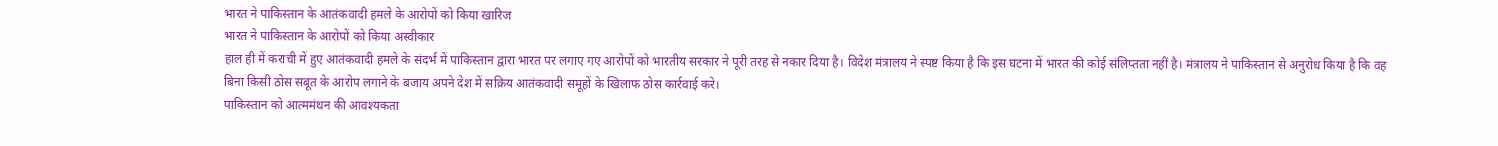भारत ने पाकिस्तान के आतंकवादी हमले के आरोपों को किया खारिज
भारत ने पाकिस्तान के आरोपों को किया अस्वीकार
हाल ही में कराची में हुए आतंकवादी हमले के संदर्भ में पाकिस्तान द्वारा भारत पर लगाए गए आरोपों को भारतीय सरकार ने पूरी तरह से नकार दिया है। विदेश मंत्रालय ने स्पष्ट किया है कि इस घटना में भारत की कोई संलिप्तता नहीं है। मंत्रालय ने पाकिस्तान से अनुरोध किया है कि वह बिना किसी ठोस सबूत के आरोप लगाने के बजाय अपने देश में सक्रिय आतंकवादी समूहों के खिलाफ ठोस कार्रवाई करे।
पाकिस्तान को आत्ममंथन की आवश्यकता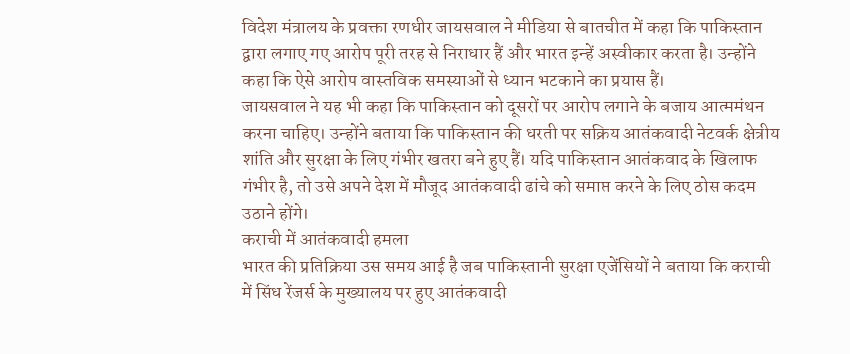विदेश मंत्रालय के प्रवक्ता रणधीर जायसवाल ने मीडिया से बातचीत में कहा कि पाकिस्तान द्वारा लगाए गए आरोप पूरी तरह से निराधार हैं और भारत इन्हें अस्वीकार करता है। उन्होंने कहा कि ऐसे आरोप वास्तविक समस्याओं से ध्यान भटकाने का प्रयास हैं।
जायसवाल ने यह भी कहा कि पाकिस्तान को दूसरों पर आरोप लगाने के बजाय आत्ममंथन करना चाहिए। उन्होंने बताया कि पाकिस्तान की धरती पर सक्रिय आतंकवादी नेटवर्क क्षेत्रीय शांति और सुरक्षा के लिए गंभीर खतरा बने हुए हैं। यदि पाकिस्तान आतंकवाद के खिलाफ गंभीर है, तो उसे अपने देश में मौजूद आतंकवादी ढांचे को समाप्त करने के लिए ठोस कदम उठाने होंगे।
कराची में आतंकवादी हमला
भारत की प्रतिक्रिया उस समय आई है जब पाकिस्तानी सुरक्षा एजेंसियों ने बताया कि कराची में सिंध रेंजर्स के मुख्यालय पर हुए आतंकवादी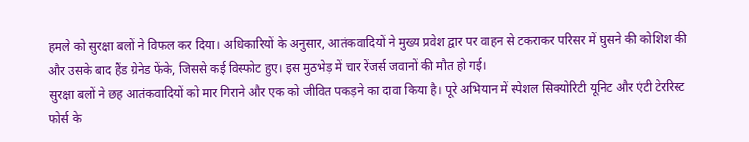हमले को सुरक्षा बलों ने विफल कर दिया। अधिकारियों के अनुसार, आतंकवादियों ने मुख्य प्रवेश द्वार पर वाहन से टकराकर परिसर में घुसने की कोशिश की और उसके बाद हैंड ग्रेनेड फेंके, जिससे कई विस्फोट हुए। इस मुठभेड़ में चार रेंजर्स जवानों की मौत हो गई।
सुरक्षा बलों ने छह आतंकवादियों को मार गिराने और एक को जीवित पकड़ने का दावा किया है। पूरे अभियान में स्पेशल सिक्योरिटी यूनिट और एंटी टेररिस्ट फोर्स के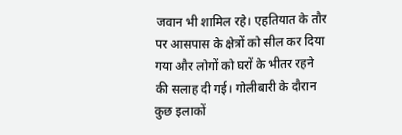जवान भी शामिल रहे। एहतियात के तौर पर आसपास के क्षेत्रों को सील कर दिया गया और लोगों को घरों के भीतर रहने की सलाह दी गई। गोलीबारी के दौरान कुछ इलाकों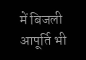में बिजली आपूर्ति भी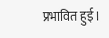प्रभावित हुई।